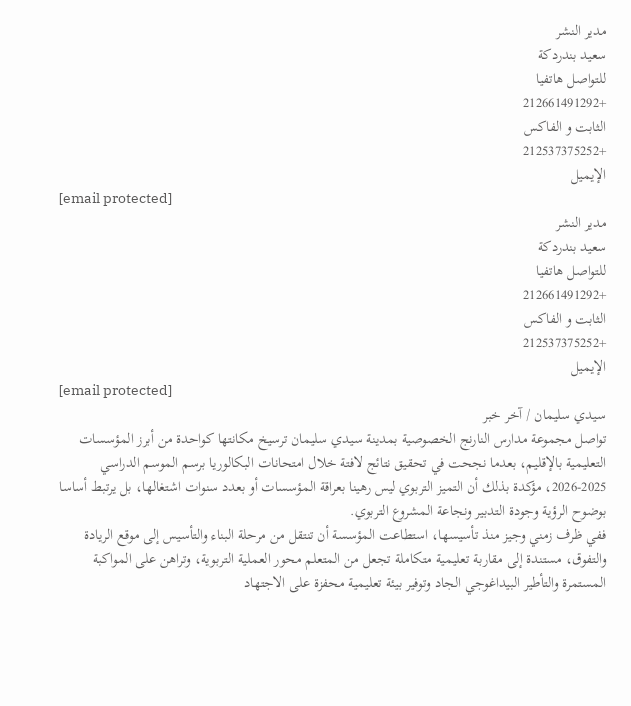مدير النشر
سعيد بندردكة
للتواصل هاتفيا
+212661491292
الثابت و الفاكس
+212537375252
الإيميل
[email protected]
مدير النشر
سعيد بندردكة
للتواصل هاتفيا
+212661491292
الثابت و الفاكس
+212537375252
الإيميل
[email protected]
سيدي سليمان / آخر خبر
تواصل مجموعة مدارس النارنج الخصوصية بمدينة سيدي سليمان ترسيخ مكانتها كواحدة من أبرز المؤسسات التعليمية بالإقليم، بعدما نجحت في تحقيق نتائج لافتة خلال امتحانات البكالوريا برسم الموسم الدراسي 2025-2026، مؤكدة بذلك أن التميز التربوي ليس رهينا بعراقة المؤسسات أو بعدد سنوات اشتغالها، بل يرتبط أساسا بوضوح الرؤية وجودة التدبير ونجاعة المشروع التربوي.
ففي ظرف زمني وجيز منذ تأسيسها، استطاعت المؤسسة أن تنتقل من مرحلة البناء والتأسيس إلى موقع الريادة والتفوق، مستندة إلى مقاربة تعليمية متكاملة تجعل من المتعلم محور العملية التربوية، وتراهن على المواكبة المستمرة والتأطير البيداغوجي الجاد وتوفير بيئة تعليمية محفزة على الاجتهاد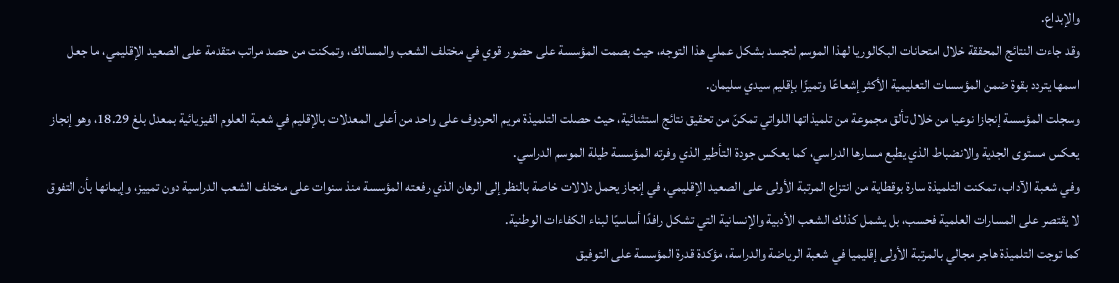والإبداع.
وقد جاءت النتائج المحققة خلال امتحانات البكالوريا لهذا الموسم لتجسد بشكل عملي هذا التوجه، حيث بصمت المؤسسة على حضور قوي في مختلف الشعب والمسالك، وتمكنت من حصد مراتب متقدمة على الصعيد الإقليمي، ما جعل اسمها يتردد بقوة ضمن المؤسسات التعليمية الأكثر إشعاعًا وتميزًا بإقليم سيدي سليمان.
وسجلت المؤسسة إنجازا نوعيا من خلال تألق مجموعة من تلميذاتها اللواتي تمكنّ من تحقيق نتائج استثنائية، حيث حصلت التلميذة مريم الحردوف على واحد من أعلى المعدلات بالإقليم في شعبة العلوم الفيزيائية بمعدل بلغ 18.29، وهو إنجاز يعكس مستوى الجدية والانضباط الذي يطبع مسارها الدراسي، كما يعكس جودة التأطير الذي وفرته المؤسسة طيلة الموسم الدراسي.
وفي شعبة الآداب، تمكنت التلميذة سارة بوقطاية من انتزاع المرتبة الأولى على الصعيد الإقليمي، في إنجاز يحمل دلالات خاصة بالنظر إلى الرهان الذي رفعته المؤسسة منذ سنوات على مختلف الشعب الدراسية دون تمييز، وإيمانها بأن التفوق لا يقتصر على المسارات العلمية فحسب، بل يشمل كذلك الشعب الأدبية والإنسانية التي تشكل رافدًا أساسيًا لبناء الكفاءات الوطنية.
كما توجت التلميذة هاجر مجالي بالمرتبة الأولى إقليميا في شعبة الرياضة والدراسة، مؤكدة قدرة المؤسسة على التوفيق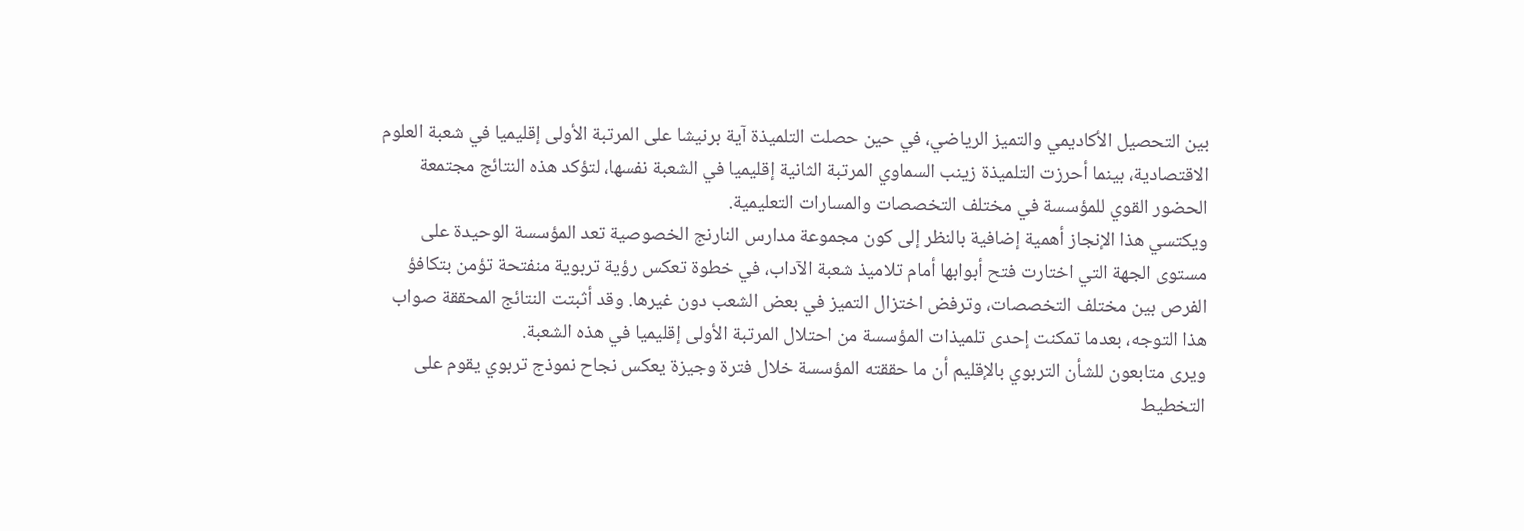بين التحصيل الأكاديمي والتميز الرياضي، في حين حصلت التلميذة آية برنيشا على المرتبة الأولى إقليميا في شعبة العلوم الاقتصادية، بينما أحرزت التلميذة زينب السماوي المرتبة الثانية إقليميا في الشعبة نفسها، لتؤكد هذه النتائج مجتمعة الحضور القوي للمؤسسة في مختلف التخصصات والمسارات التعليمية.
ويكتسي هذا الإنجاز أهمية إضافية بالنظر إلى كون مجموعة مدارس النارنج الخصوصية تعد المؤسسة الوحيدة على مستوى الجهة التي اختارت فتح أبوابها أمام تلاميذ شعبة الآداب، في خطوة تعكس رؤية تربوية منفتحة تؤمن بتكافؤ الفرص بين مختلف التخصصات، وترفض اختزال التميز في بعض الشعب دون غيرها. وقد أثبتت النتائج المحققة صواب هذا التوجه، بعدما تمكنت إحدى تلميذات المؤسسة من احتلال المرتبة الأولى إقليميا في هذه الشعبة.
ويرى متابعون للشأن التربوي بالإقليم أن ما حققته المؤسسة خلال فترة وجيزة يعكس نجاح نموذج تربوي يقوم على التخطيط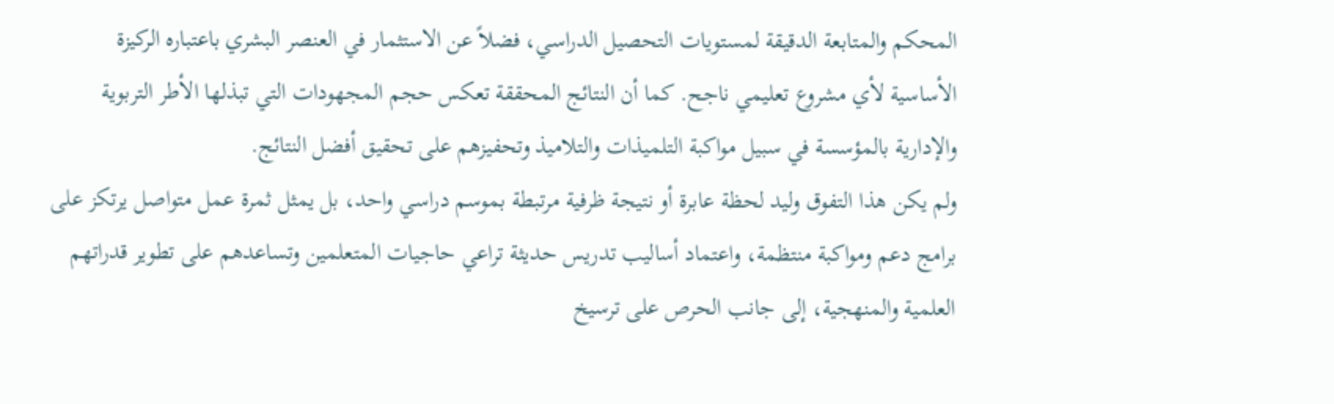المحكم والمتابعة الدقيقة لمستويات التحصيل الدراسي، فضلاً عن الاستثمار في العنصر البشري باعتباره الركيزة الأساسية لأي مشروع تعليمي ناجح. كما أن النتائج المحققة تعكس حجم المجهودات التي تبذلها الأطر التربوية والإدارية بالمؤسسة في سبيل مواكبة التلميذات والتلاميذ وتحفيزهم على تحقيق أفضل النتائج.
ولم يكن هذا التفوق وليد لحظة عابرة أو نتيجة ظرفية مرتبطة بموسم دراسي واحد، بل يمثل ثمرة عمل متواصل يرتكز على برامج دعم ومواكبة منتظمة، واعتماد أساليب تدريس حديثة تراعي حاجيات المتعلمين وتساعدهم على تطوير قدراتهم العلمية والمنهجية، إلى جانب الحرص على ترسيخ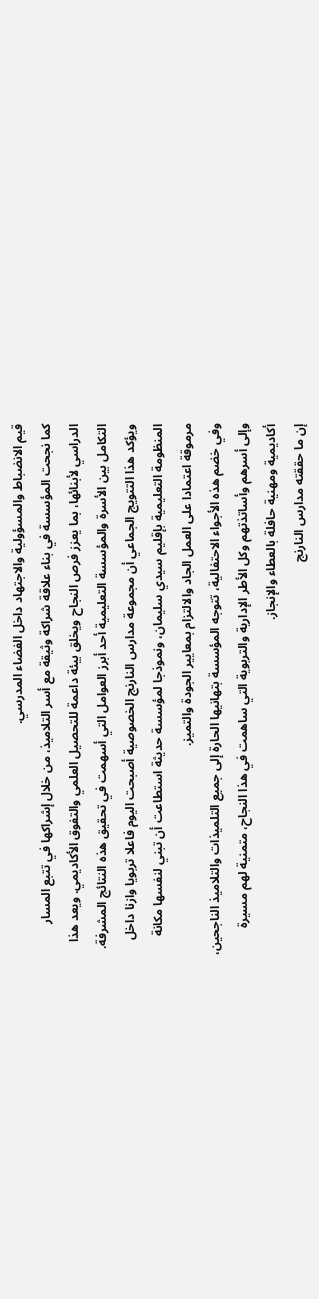قيم الانضباط والمسؤولية والاجتهاد داخل الفضاء المدرسي.
كما نجحت المؤسسة في بناء علاقة شراكة وثيقة مع أسر التلاميذ، من خلال إشراكها في تتبع المسار الدراسي لأبنائها، بما يعزز فرص النجاح ويخلق بيئة داعمة للتحصيل العلمي والتفوق الأكاديمي. ويعد هذا التكامل بين الأسرة والمؤسسة التعليمية أحد أبرز العوامل التي أسهمت في تحقيق هذه النتائج المشرفة.
ويؤكد هذا التتويج الجماعي أن مجموعة مدارس النارنج الخصوصية أصبحت اليوم فاعلا تربويا وازنا داخل المنظومة التعليمية بإقليم سيدي سليمان، ونموذجا لمؤسسة حديثة استطاعت أن تبني لنفسها مكانة مرموقة اعتمادا على العمل الجاد والالتزام بمعايير الجودة والتميز.
وفي خضم هذه الأجواء الاحتفالية، تتوجه المؤسسة بتهانيها الحارة إلى جميع التلميذات والتلاميذ الناجحين، وإلى أسرهم وأساتذتهم وكل الأطر الإدارية والتربوية التي ساهمت في هذا النجاح، متمنية لهم مسيرة أكاديمية ومهنية حافلة بالعطاء والإنجاز.
إن ما حققته مدارس النارنج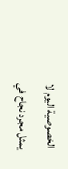الخصوصية اليوم لا يمثل مجرد نجاح في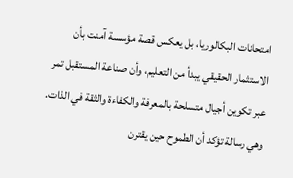امتحانات البكالوريا، بل يعكس قصة مؤسسة آمنت بأن الاستثمار الحقيقي يبدأ من التعليم، وأن صناعة المستقبل تمر عبر تكوين أجيال متسلحة بالمعرفة والكفاءة والثقة في الذات. وهي رسالة تؤكد أن الطموح حين يقترن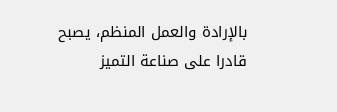بالإرادة والعمل المنظم، يصبح قادرا على صناعة التميز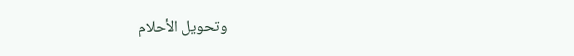وتحويل الأحلام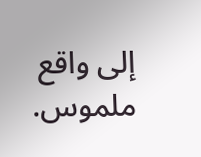إلى واقع ملموس.